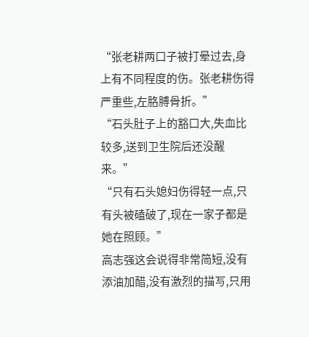“张老耕两口子被打晕过去,身上有不同程度的伤。张老耕伤得严重些,左胳膊骨折。”
“石头肚子上的豁口大,失血比较多,送到卫生院后还没醒来。”
“只有石头媳妇伤得轻一点,只有头被磕破了,现在一家子都是她在照顾。”
高志强这会说得非常简短,没有添油加醋,没有激烈的描写,只用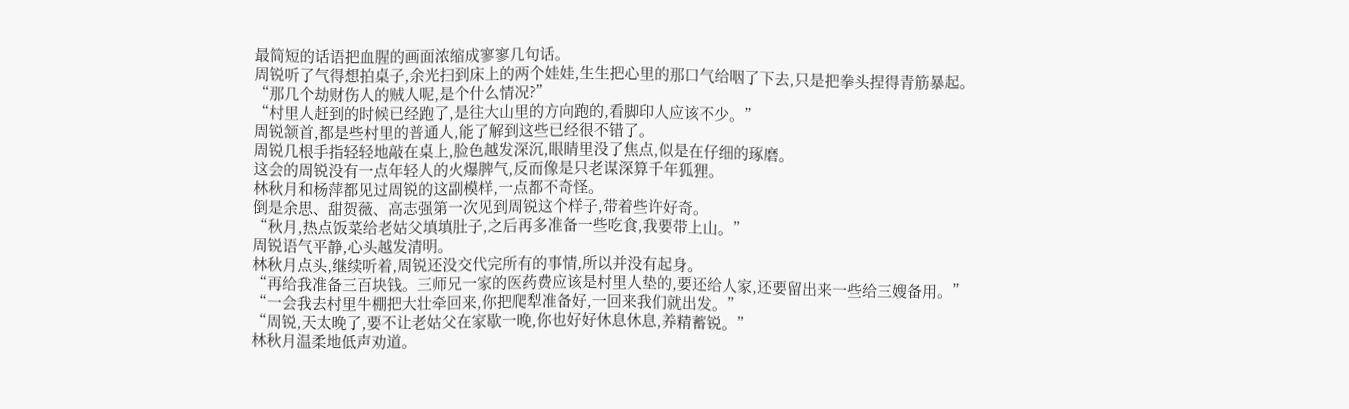最简短的话语把血腥的画面浓缩成寥寥几句话。
周锐听了气得想拍桌子,余光扫到床上的两个娃娃,生生把心里的那口气给咽了下去,只是把拳头捏得青筋暴起。
“那几个劫财伤人的贼人呢,是个什么情况?”
“村里人赶到的时候已经跑了,是往大山里的方向跑的,看脚印人应该不少。”
周锐颔首,都是些村里的普通人,能了解到这些已经很不错了。
周锐几根手指轻轻地敲在桌上,脸色越发深沉,眼睛里没了焦点,似是在仔细的琢磨。
这会的周锐没有一点年轻人的火爆脾气,反而像是只老谋深算千年狐狸。
林秋月和杨萍都见过周锐的这副模样,一点都不奇怪。
倒是余思、甜贺薇、高志强第一次见到周锐这个样子,带着些许好奇。
“秋月,热点饭菜给老姑父填填肚子,之后再多准备一些吃食,我要带上山。”
周锐语气平静,心头越发清明。
林秋月点头,继续听着,周锐还没交代完所有的事情,所以并没有起身。
“再给我准备三百块钱。三师兄一家的医药费应该是村里人垫的,要还给人家,还要留出来一些给三嫂备用。”
“一会我去村里牛棚把大壮牵回来,你把爬犁准备好,一回来我们就出发。”
“周锐,天太晚了,要不让老姑父在家歇一晚,你也好好休息休息,养精蓄锐。”
林秋月温柔地低声劝道。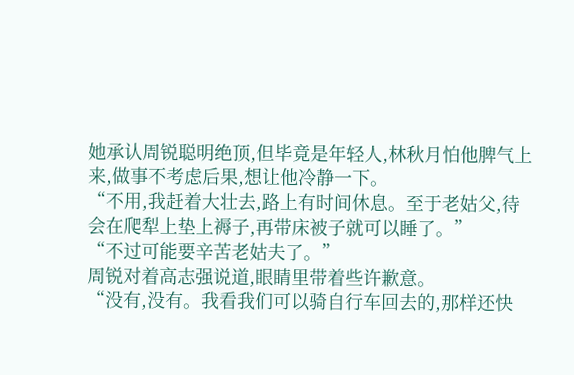她承认周锐聪明绝顶,但毕竟是年轻人,林秋月怕他脾气上来,做事不考虑后果,想让他冷静一下。
“不用,我赶着大壮去,路上有时间休息。至于老姑父,待会在爬犁上垫上褥子,再带床被子就可以睡了。”
“不过可能要辛苦老姑夫了。”
周锐对着高志强说道,眼睛里带着些许歉意。
“没有,没有。我看我们可以骑自行车回去的,那样还快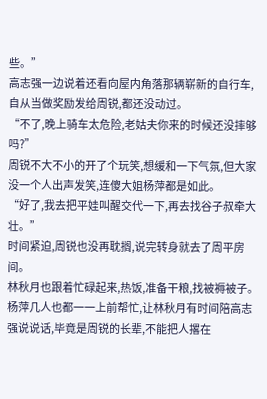些。”
高志强一边说着还看向屋内角落那辆崭新的自行车,自从当做奖励发给周锐,都还没动过。
“不了,晚上骑车太危险,老姑夫你来的时候还没摔够吗?”
周锐不大不小的开了个玩笑,想缓和一下气氛,但大家没一个人出声发笑,连傻大姐杨萍都是如此。
“好了,我去把平娃叫醒交代一下,再去找谷子叔牵大壮。”
时间紧迫,周锐也没再耽搁,说完转身就去了周平房间。
林秋月也跟着忙碌起来,热饭,准备干粮,找被褥被子。
杨萍几人也都一一上前帮忙,让林秋月有时间陪高志强说说话,毕竟是周锐的长辈,不能把人撂在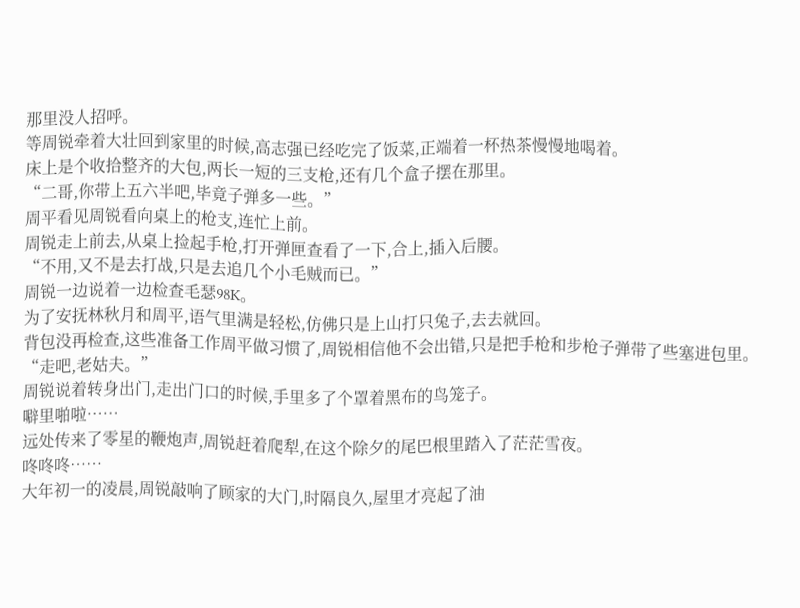那里没人招呼。
等周锐牵着大壮回到家里的时候,高志强已经吃完了饭菜,正端着一杯热茶慢慢地喝着。
床上是个收拾整齐的大包,两长一短的三支枪,还有几个盒子摆在那里。
“二哥,你带上五六半吧,毕竟子弹多一些。”
周平看见周锐看向桌上的枪支,连忙上前。
周锐走上前去,从桌上捡起手枪,打开弹匣查看了一下,合上,插入后腰。
“不用,又不是去打战,只是去追几个小毛贼而已。”
周锐一边说着一边检查毛瑟98K。
为了安抚林秋月和周平,语气里满是轻松,仿佛只是上山打只兔子,去去就回。
背包没再检查,这些准备工作周平做习惯了,周锐相信他不会出错,只是把手枪和步枪子弹带了些塞进包里。
“走吧,老姑夫。”
周锐说着转身出门,走出门口的时候,手里多了个罩着黑布的鸟笼子。
噼里啪啦……
远处传来了零星的鞭炮声,周锐赶着爬犁,在这个除夕的尾巴根里踏入了茫茫雪夜。
咚咚咚……
大年初一的凌晨,周锐敲响了顾家的大门,时隔良久,屋里才亮起了油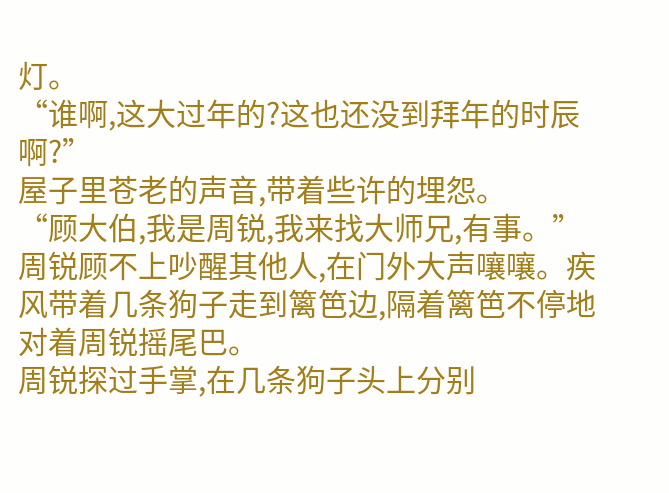灯。
“谁啊,这大过年的?这也还没到拜年的时辰啊?”
屋子里苍老的声音,带着些许的埋怨。
“顾大伯,我是周锐,我来找大师兄,有事。”
周锐顾不上吵醒其他人,在门外大声嚷嚷。疾风带着几条狗子走到篱笆边,隔着篱笆不停地对着周锐摇尾巴。
周锐探过手掌,在几条狗子头上分别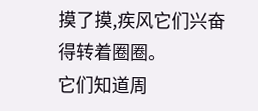摸了摸,疾风它们兴奋得转着圈圈。
它们知道周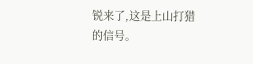锐来了,这是上山打猎的信号。